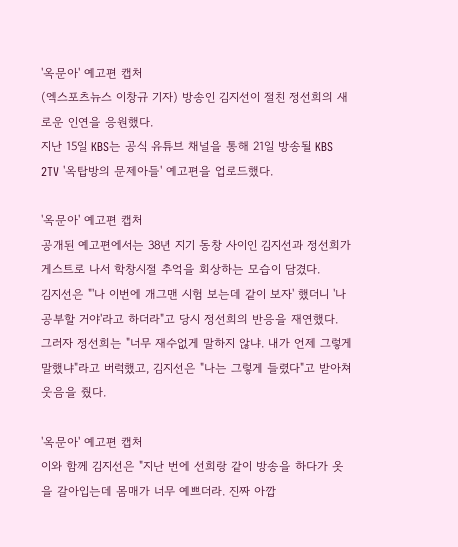'옥문아' 예고편 캡처
(엑스포츠뉴스 이창규 기자) 방송인 김지선이 절친 정선희의 새로운 인연을 응원했다.
지난 15일 KBS는 공식 유튜브 채널을 통해 21일 방송될 KBS 2TV '옥탑방의 문제아들' 예고편을 업로드했다.

'옥문아' 예고편 캡처
공개된 예고편에서는 38년 지기 동창 사이인 김지선과 정선희가 게스트로 나서 학창시절 추억을 회상하는 모습이 담겼다.
김지선은 "'나 이번에 개그맨 시험 보는데 같이 보자' 했더니 '나 공부할 거야'라고 하더라"고 당시 정선희의 반응을 재연했다.
그러자 정선희는 "너무 재수없게 말하지 않냐. 내가 언제 그렇게 말했냐"라고 버럭했고, 김지선은 "나는 그렇게 들렸다"고 받아쳐 웃음을 줬다.

'옥문아' 예고편 캡처
이와 함께 김지선은 "지난 번에 선희랑 같이 방송을 하다가 옷을 갈아입는데 몸매가 너무 예쁘더라. 진짜 아깝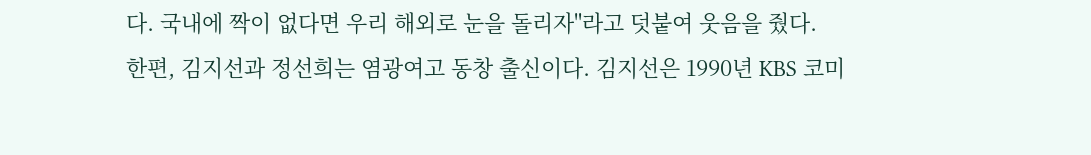다. 국내에 짝이 없다면 우리 해외로 눈을 돌리자"라고 덧붙여 웃음을 줬다.
한편, 김지선과 정선희는 염광여고 동창 출신이다. 김지선은 1990년 KBS 코미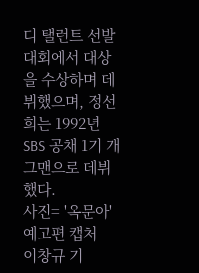디 탤런트 선발대회에서 대상을 수상하며 데뷔했으며, 정선희는 1992년 SBS 공채 1기 개그맨으로 데뷔했다.
사진= '옥문아' 예고편 캡처
이창규 기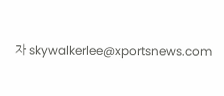자 skywalkerlee@xportsnews.com